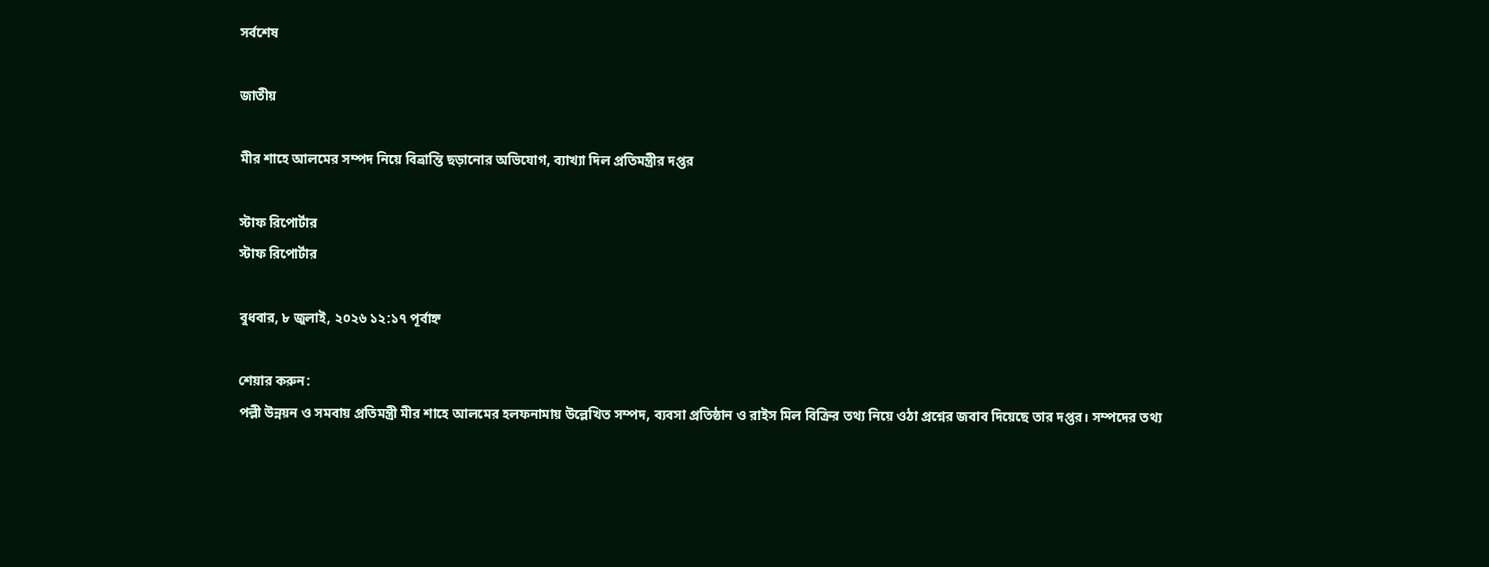সর্বশেষ

জাতীয়

মীর শাহে আলমের সম্পদ নিয়ে বিভ্রান্তি ছড়ানোর অভিযোগ, ব্যাখ্যা দিল প্রতিমন্ত্রীর দপ্তর

স্টাফ রিপোর্টার
স্টাফ রিপোর্টার

বুধবার, ৮ জুলাই, ২০২৬ ১২:১৭ পূর্বাহ্ন

শেয়ার করুন:
পল্লী উন্নয়ন ও সমবায় প্রতিমন্ত্রী মীর শাহে আলমের হলফনামায় উল্লেখিত সম্পদ, ব্যবসা প্রতিষ্ঠান ও রাইস মিল বিক্রির তথ্য নিয়ে ওঠা প্রশ্নের জবাব দিয়েছে তার দপ্তর। সম্পদের তথ্য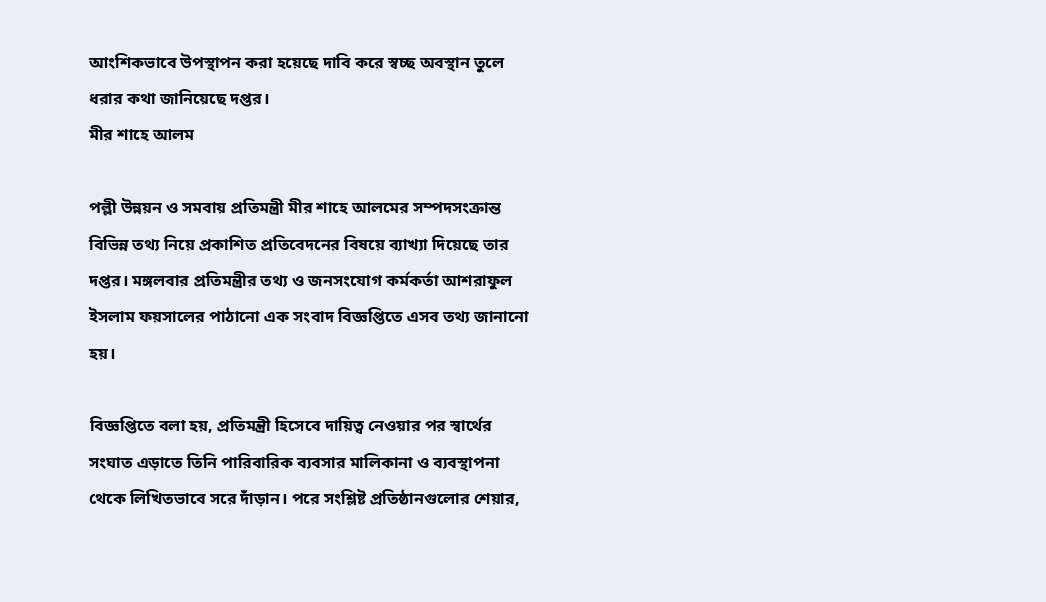আংশিকভাবে উপস্থাপন করা হয়েছে দাবি করে স্বচ্ছ অবস্থান তুলে ধরার কথা জানিয়েছে দপ্তর।
মীর শাহে আলম

পল্লী উন্নয়ন ও সমবায় প্রতিমন্ত্রী মীর শাহে আলমের সম্পদসংক্রান্ত বিভিন্ন তথ্য নিয়ে প্রকাশিত প্রতিবেদনের বিষয়ে ব্যাখ্যা দিয়েছে তার দপ্তর। মঙ্গলবার প্রতিমন্ত্রীর তথ্য ও জনসংযোগ কর্মকর্তা আশরাফুল ইসলাম ফয়সালের পাঠানো এক সংবাদ বিজ্ঞপ্তিতে এসব তথ্য জানানো হয়।

বিজ্ঞপ্তিতে বলা হয়, প্রতিমন্ত্রী হিসেবে দায়িত্ব নেওয়ার পর স্বার্থের সংঘাত এড়াতে তিনি পারিবারিক ব্যবসার মালিকানা ও ব্যবস্থাপনা থেকে লিখিতভাবে সরে দাঁড়ান। পরে সংশ্লিষ্ট প্রতিষ্ঠানগুলোর শেয়ার,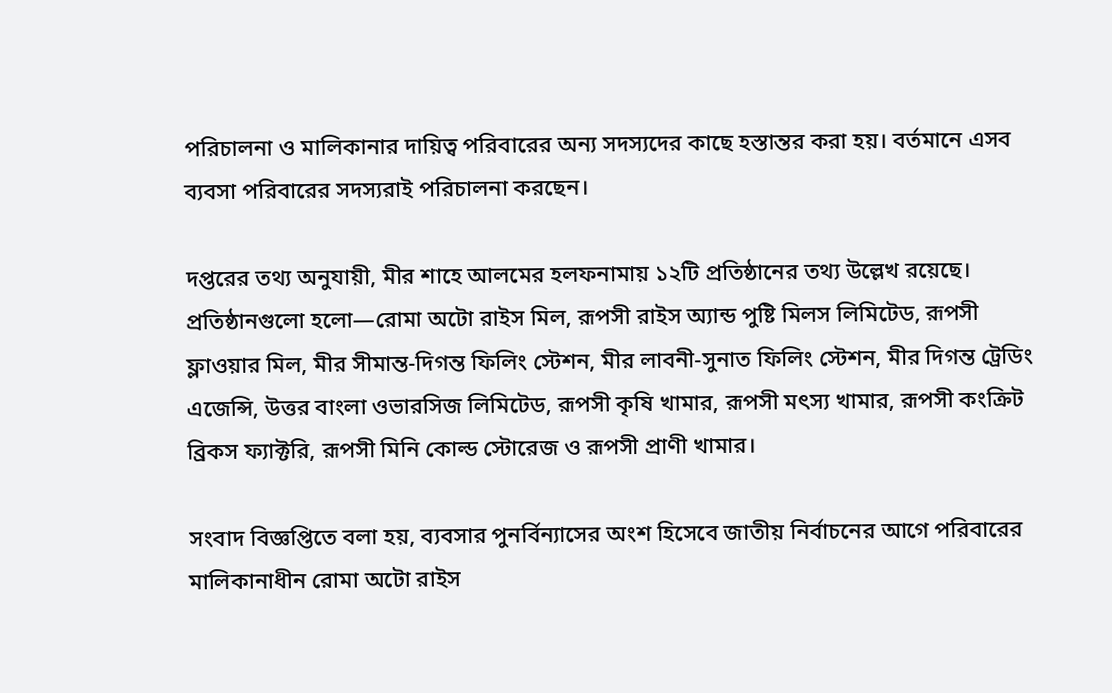পরিচালনা ও মালিকানার দায়িত্ব পরিবারের অন্য সদস্যদের কাছে হস্তান্তর করা হয়। বর্তমানে এসব ব্যবসা পরিবারের সদস্যরাই পরিচালনা করছেন।

দপ্তরের তথ্য অনুযায়ী, মীর শাহে আলমের হলফনামায় ১২টি প্রতিষ্ঠানের তথ্য উল্লেখ রয়েছে। প্রতিষ্ঠানগুলো হলো—রোমা অটো রাইস মিল, রূপসী রাইস অ্যান্ড পুষ্টি মিলস লিমিটেড, রূপসী ফ্লাওয়ার মিল, মীর সীমান্ত-দিগন্ত ফিলিং স্টেশন, মীর লাবনী-সুনাত ফিলিং স্টেশন, মীর দিগন্ত ট্রেডিং এজেন্সি, উত্তর বাংলা ওভারসিজ লিমিটেড, রূপসী কৃষি খামার, রূপসী মৎস্য খামার, রূপসী কংক্রিট ব্রিকস ফ্যাক্টরি, রূপসী মিনি কোল্ড স্টোরেজ ও রূপসী প্রাণী খামার।

সংবাদ বিজ্ঞপ্তিতে বলা হয়, ব্যবসার পুনর্বিন্যাসের অংশ হিসেবে জাতীয় নির্বাচনের আগে পরিবারের মালিকানাধীন রোমা অটো রাইস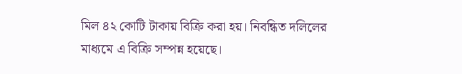মিল ৪২ কোটি টাকায় বিক্রি করা হয়। নিবন্ধিত দলিলের মাধ্যমে এ বিক্রি সম্পন্ন হয়েছে।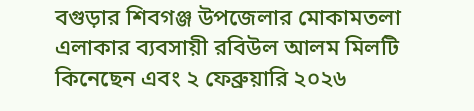বগুড়ার শিবগঞ্জ উপজেলার মোকামতলা এলাকার ব্যবসায়ী রবিউল আলম মিলটি কিনেছেন এবং ২ ফেব্রুয়ারি ২০২৬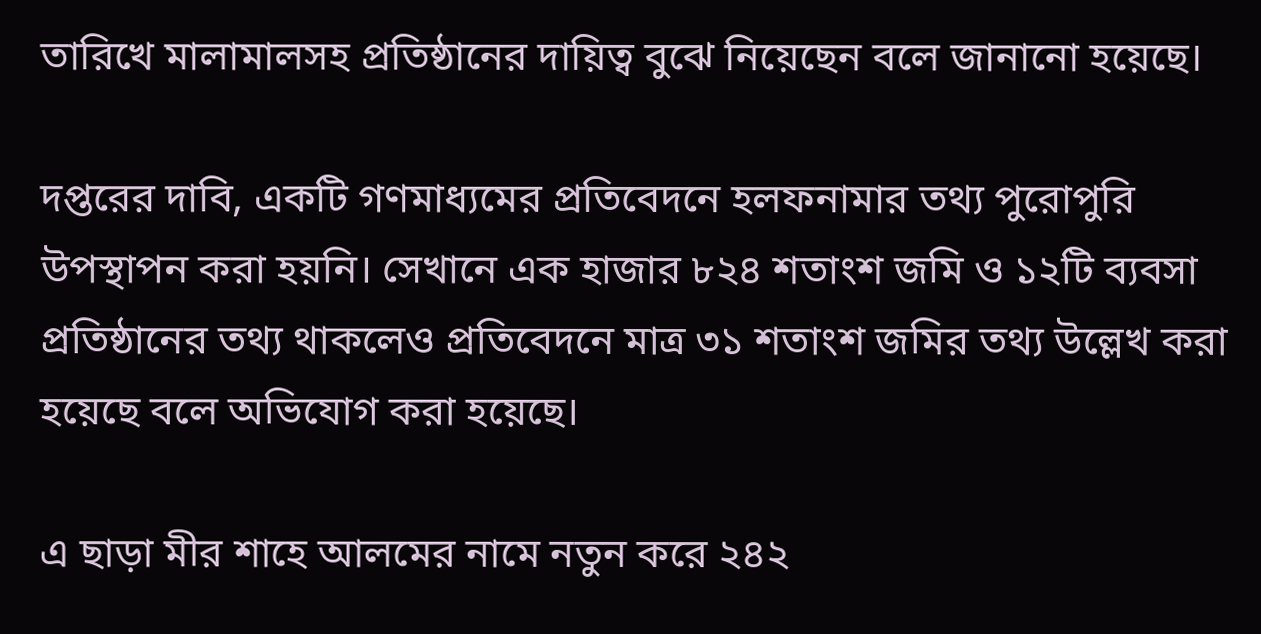তারিখে মালামালসহ প্রতিষ্ঠানের দায়িত্ব বুঝে নিয়েছেন বলে জানানো হয়েছে।

দপ্তরের দাবি, একটি গণমাধ্যমের প্রতিবেদনে হলফনামার তথ্য পুরোপুরি উপস্থাপন করা হয়নি। সেখানে এক হাজার ৮২৪ শতাংশ জমি ও ১২টি ব্যবসা প্রতিষ্ঠানের তথ্য থাকলেও প্রতিবেদনে মাত্র ৩১ শতাংশ জমির তথ্য উল্লেখ করা হয়েছে বলে অভিযোগ করা হয়েছে।

এ ছাড়া মীর শাহে আলমের নামে নতুন করে ২৪২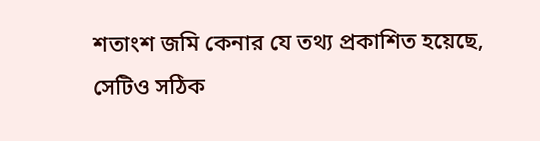শতাংশ জমি কেনার যে তথ্য প্রকাশিত হয়েছে, সেটিও সঠিক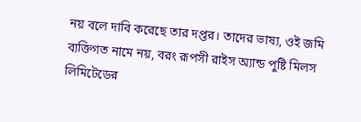নয় বলে দাবি করেছে তার দপ্তর। তাদের ভাষ্য, ওই জমি ব্যক্তিগত নামে নয়, বরং রূপসী রাইস অ্যান্ড পুষ্টি মিলস লিমিটেডের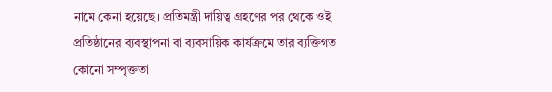নামে কেনা হয়েছে। প্রতিমন্ত্রী দায়িত্ব গ্রহণের পর থেকে ওই প্রতিষ্ঠানের ব্যবস্থাপনা বা ব্যবসায়িক কার্যক্রমে তার ব্যক্তিগত কোনো সম্পৃক্ততা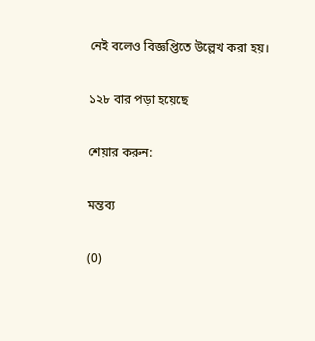নেই বলেও বিজ্ঞপ্তিতে উল্লেখ করা হয়।

১২৮ বার পড়া হয়েছে

শেয়ার করুন:

মন্তব্য

(0)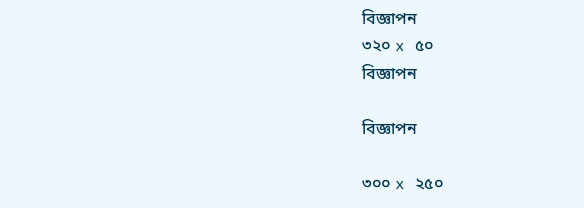বিজ্ঞাপন
৩২০ x ৫০
বিজ্ঞাপন

বিজ্ঞাপন

৩০০ x ২৫০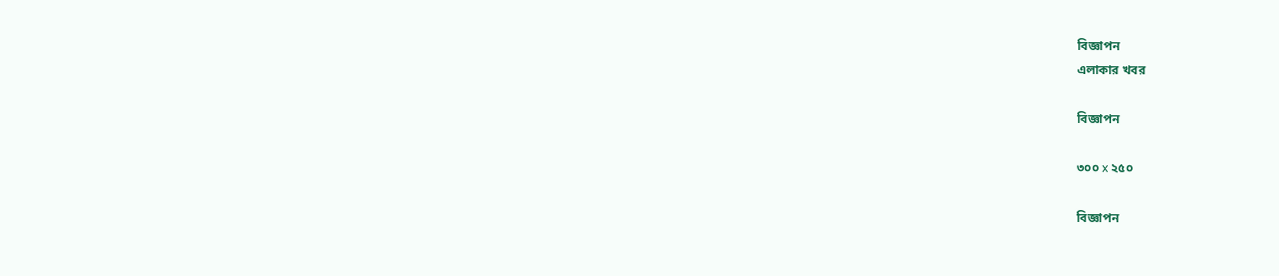বিজ্ঞাপন
এলাকার খবর

বিজ্ঞাপন

৩০০ x ২৫০

বিজ্ঞাপন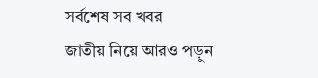সর্বশেষ সব খবর
জাতীয় নিয়ে আরও পড়ুন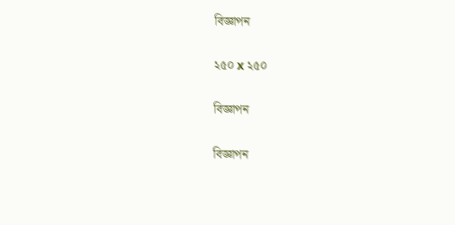বিজ্ঞাপন

২৫০ x ২৫০

বিজ্ঞাপন

বিজ্ঞাপন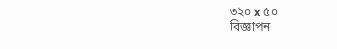৩২০ x ৫০
বিজ্ঞাপন